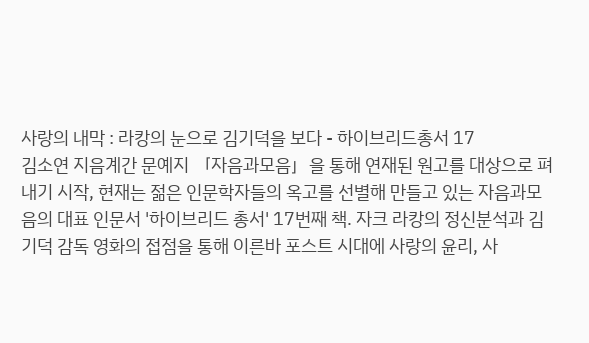사랑의 내막 : 라캉의 눈으로 김기덕을 보다 - 하이브리드총서 17
김소연 지음계간 문예지 「자음과모음」을 통해 연재된 원고를 대상으로 펴내기 시작, 현재는 젊은 인문학자들의 옥고를 선별해 만들고 있는 자음과모음의 대표 인문서 '하이브리드 총서' 17번째 책. 자크 라캉의 정신분석과 김기덕 감독 영화의 접점을 통해 이른바 포스트 시대에 사랑의 윤리, 사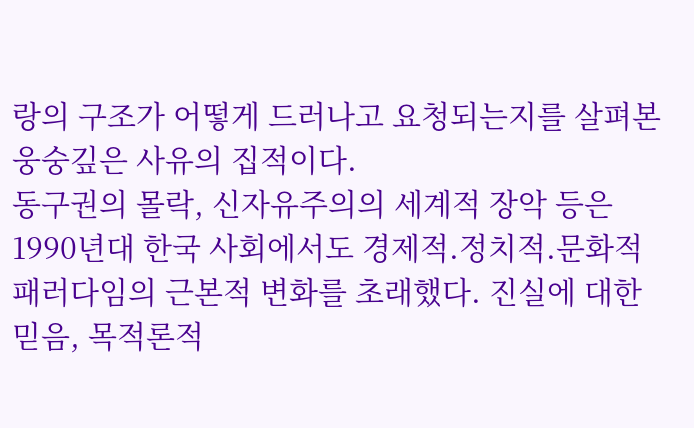랑의 구조가 어떻게 드러나고 요청되는지를 살펴본 웅숭깊은 사유의 집적이다.
동구권의 몰락, 신자유주의의 세계적 장악 등은 1990년대 한국 사회에서도 경제적.정치적.문화적 패러다임의 근본적 변화를 초래했다. 진실에 대한 믿음, 목적론적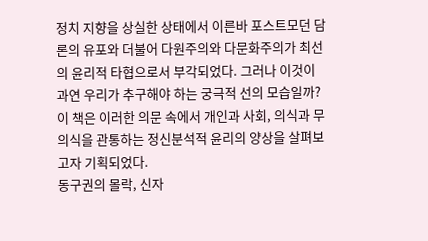정치 지향을 상실한 상태에서 이른바 포스트모던 담론의 유포와 더불어 다원주의와 다문화주의가 최선의 윤리적 타협으로서 부각되었다. 그러나 이것이 과연 우리가 추구해야 하는 궁극적 선의 모습일까? 이 책은 이러한 의문 속에서 개인과 사회, 의식과 무의식을 관통하는 정신분석적 윤리의 양상을 살펴보고자 기획되었다.
동구권의 몰락, 신자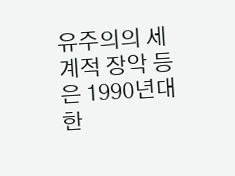유주의의 세계적 장악 등은 1990년대 한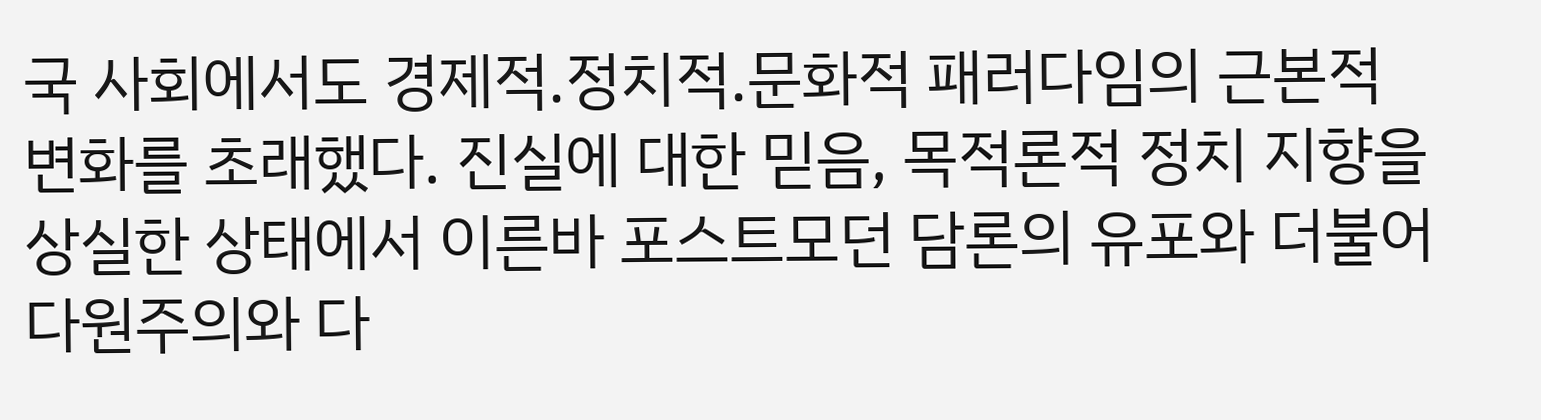국 사회에서도 경제적.정치적.문화적 패러다임의 근본적 변화를 초래했다. 진실에 대한 믿음, 목적론적 정치 지향을 상실한 상태에서 이른바 포스트모던 담론의 유포와 더불어 다원주의와 다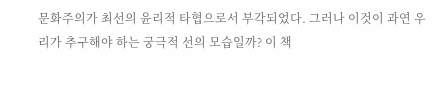문화주의가 최선의 윤리적 타협으로서 부각되었다. 그러나 이것이 과연 우리가 추구해야 하는 궁극적 선의 모습일까? 이 책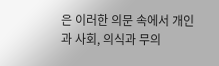은 이러한 의문 속에서 개인과 사회, 의식과 무의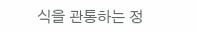식을 관통하는 정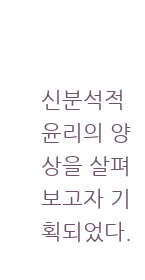신분석적 윤리의 양상을 살펴보고자 기획되었다.